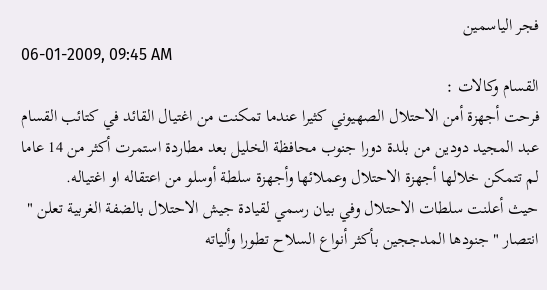فجر الياسمين
06-01-2009, 09:45 AM
القسام وكالات :
فرحت أجهزة أمن الاحتلال الصهيوني كثيرا عندما تمكنت من اغتيال القائد في كتائب القسام عبد المجيد دودين من بلدة دورا جنوب محافظة الخليل بعد مطاردة استمرت أكثر من 14 عاما لم تتمكن خلالها أجهزة الاحتلال وعملائها وأجهزة سلطة أوسلو من اعتقاله او اغتياله.
حيث أعلنت سلطات الاحتلال وفي بيان رسمي لقيادة جيش الاحتلال بالضفة الغربية تعلن " انتصار " جنودها المدججين بأكثر أنواع السلاح تطورا وألياته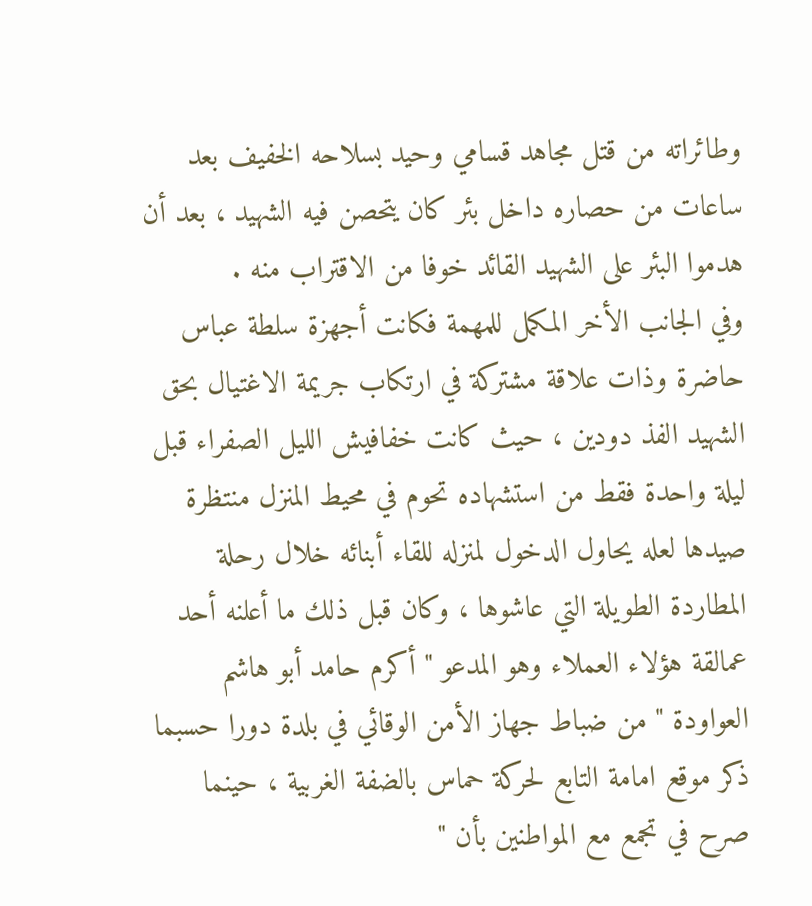وطائراته من قتل مجاهد قسامي وحيد بسلاحه الخفيف بعد ساعات من حصاره داخل بئر كان يتحصن فيه الشهيد ، بعد أن هدموا البئر على الشهيد القائد خوفا من الاقتراب منه .
وفي الجانب الأخر المكمل للمهمة فكانت أجهزة سلطة عباس حاضرة وذات علاقة مشتركة في ارتكاب جريمة الاغتيال بحق الشهيد الفذ دودين ، حيث كانت خفافيش الليل الصفراء قبل ليلة واحدة فقط من استشهاده تحوم في محيط المنزل منتظرة صيدها لعله يحاول الدخول لمنزله للقاء أبنائه خلال رحلة المطاردة الطويلة التي عاشوها ، وكان قبل ذلك ما أعلنه أحد عمالقة هؤلاء العملاء وهو المدعو " أكرم حامد أبو هاشم العواودة " من ضباط جهاز الأمن الوقائي في بلدة دورا حسبما ذكر موقع امامة التابع لحركة حماس بالضفة الغربية ، حينما صرح في تجمع مع المواطنين بأن "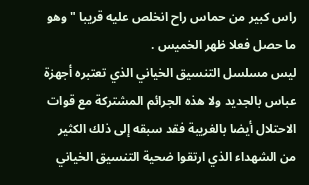راس كبير من حماس راح انخلص عليه قريبا " وهو ما حصل فعلا ظهر الخميس .
ليس مسلسل التنسيق الخياني الذي تعتبره أجهزة عباس بالجديد ولا هذه الجرائم المشتركة مع قوات الاحتلال أيضا بالغريبة فقد سبقه إلى ذلك الكثير من الشهداء الذي ارتقوا ضحية التنسيق الخياني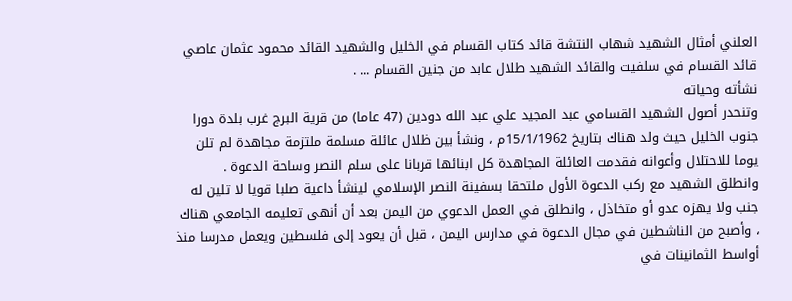العلني أمثال الشهيد شهاب النتشة قائد كتاب القسام في الخليل والشهيد القائد محمود عثمان عاصي قائد القسام في سلفيت والقائد الشهيد طلال عابد من جنين القسام ... .
نشأته وحياته
وتنحدر أصول الشهيد القسامي عبد المجيد علي عبد الله دودين (47 عاما) من قرية البرج غرب بلدة دورا جنوب الخليل حيث ولد هناك بتاريخ 15/1/1962م ، ونشأ بين ظلال عائلة مسلمة ملتزمة مجاهدة لم تلن يوما للاحتلال وأعوانه فقدمت العائلة المجاهدة كل ابنائها قربانا على سلم النصر وساحة الدعوة .
وانطلق الشهيد مع ركب الدعوة الأول ملتحقا بسفينة النصر الإسلامي لينشأ داعية صلبا قويا لا تلين له جنب ولا يهزه عدو أو متخاذل ، وانطلق في العمل الدعوي من اليمن بعد أن أنهى تعليمه الجامعي هناك ، وأصبح من الناشطين في مجال الدعوة في مدارس اليمن ، قبل أن يعود إلى فلسطين ويعمل مدرسا منذ أواسط الثمانينات في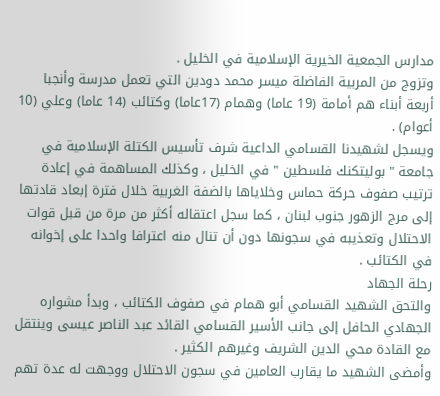مدارس الجمعية الخيرية الإسلامية في الخليل .
وتزوج من المربية الفاضلة ميسر محمد دودين التي تعمل مدرسة وأنجبا أربعة أبناء هم أمامة (19 عاما) وهمام (17عاما) وكتائب (14 عاما) وعلي (10 أعوام) .
ويسجل لشهيدنا القسامي الداعية شرف تأسيس الكتلة الإسلامية في جامعة " بوليتكنك فلسطين " في الخليل ، وكذلك المساهمة في إعادة ترتيب صفوف حركة حماس وخلاياها بالضفة الغربية خلال فترة إبعاد قادتها إلى مرج الزهور جنوب لبنان ، كما سجل اعتقاله أكثر من مرة من قبل قوات الاحتلال وتعذيبه في سجونها دون أن تنال منه اعترافا واحدا على إخوانه في الكتائب .
رحلة الجهاد
والتحق الشهيد القسامي أبو همام في صفوف الكتائب ، وبدأ مشواره الجهادي الحافل إلى جانب الأسير القسامي القائد عبد الناصر عيسى وينتقل مع القادة محي الدين الشريف وغيرهم الكثير .
وأمضى الشهيد ما يقارب العامين في سجون الاحتلال ووجهت له عدة تهم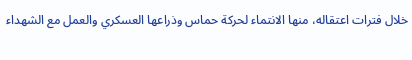خلال فترات اعتقاله، منها الانتماء لحركة حماس وذراعها العسكري والعمل مع الشهداء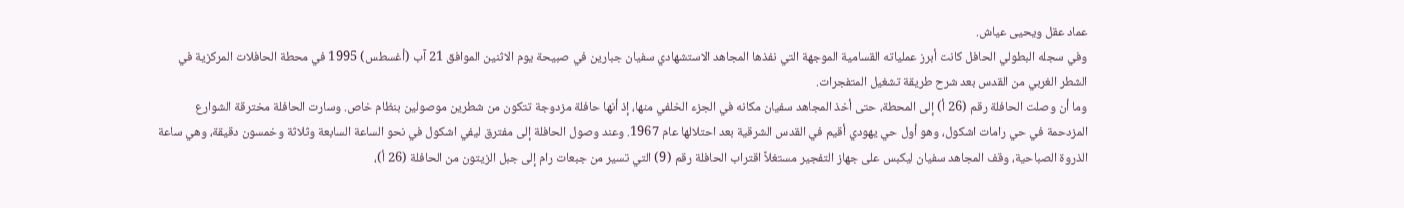عماد عقل ويحيى عياش.
وفي سجله البطولي الحافل كانت أبرز عملياته القسامية الموجهة التي نفذها المجاهد الاستشهادي سفيان جبارين في صبيحة يوم الاثنين الموافق 21 آب (أغسطس) 1995 في محطة الحافلات المركزية في الشطر الغربي من القدس بعد شرح طريقة تشغيل المتفجرات.
وما أن وصلت الحافلة رقم (26 أ) إلى المحطة، حتى أخذ المجاهد سفيان مكانه في الجزء الخلفي منها، إذ أنها حافلة مزدوجة تتكون من شطرين موصولين بنظام خاص. وسارت الحافلة مخترقة الشوارع المزدحمة في حي رامات اشكول، وهو أول حي يهودي أقيم في القدس الشرقية بعد احتلالها عام 1967. وعند وصول الحافلة إلى مفترق ليفي اشكول في نحو الساعة السابعة وثلاثة وخمسون دقيقة، وهي ساعة الذروة الصباحية، وقف المجاهد سفيان ليكبس على جهاز التفجير مستغلاً اقتراب الحافلة رقم (9) التي تسير من جبعات رام إلى جبل الزيتون من الحافلة (26 أ)،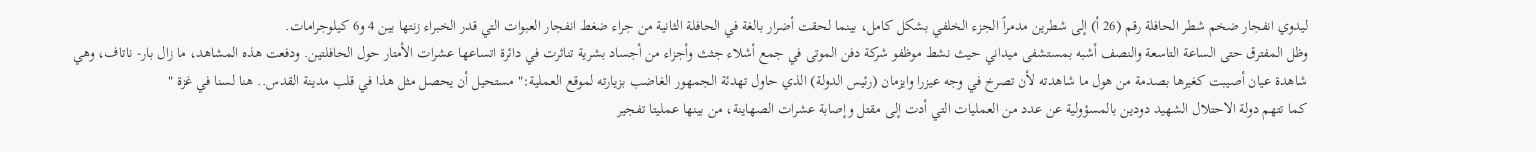ليدوي انفجار ضخم شطر الحافلة رقم (26 أ) إلى شطرين مدمراً الجزء الخلفي بشكل كامل، بينما لحقت أضرار بالغة في الحافلة الثانية من جراء ضغط انفجار العبوات التي قدر الخبراء زنتها بين 4 و6 كيلوجرامات.
وظل المفترق حتى الساعة التاسعة والنصف أشبه بمستشفى ميداني حيث نشط موظفو شركة دفن الموتى في جمع أشلاء جثث وأجزاء من أجساد بشرية تناثرت في دائرة اتساعها عشرات الأمتار حول الحافلتين. ودفعت هذه المشاهد، ما زال بار- ناتاف، وهي شاهدة عيان أصيبت كغيرها بصدمة من هول ما شاهدته لأن تصرخ في وجه عيزرا وايزمان (رئيس الدولة) الذي حاول تهدئة الجمهور الغاضب بزيارته لموقع العملية:" مستحيل أن يحصل مثل هذا في قلب مدينة القدس.. هنا لسنا في غزة "
كما تتهم دولة الاحتلال الشهيد دودين بالمسؤولية عن عدد من العمليات التي أدت إلى مقتل وإصابة عشرات الصهاينة، من بينها عمليتا تفجير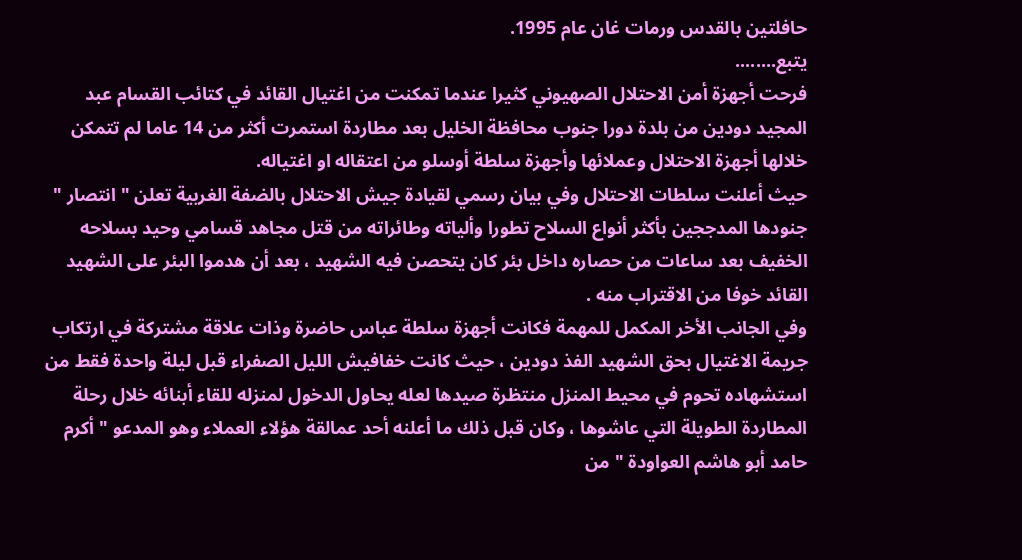حافلتين بالقدس ورمات غان عام 1995.
يتبع........
فرحت أجهزة أمن الاحتلال الصهيوني كثيرا عندما تمكنت من اغتيال القائد في كتائب القسام عبد المجيد دودين من بلدة دورا جنوب محافظة الخليل بعد مطاردة استمرت أكثر من 14 عاما لم تتمكن خلالها أجهزة الاحتلال وعملائها وأجهزة سلطة أوسلو من اعتقاله او اغتياله.
حيث أعلنت سلطات الاحتلال وفي بيان رسمي لقيادة جيش الاحتلال بالضفة الغربية تعلن " انتصار " جنودها المدججين بأكثر أنواع السلاح تطورا وألياته وطائراته من قتل مجاهد قسامي وحيد بسلاحه الخفيف بعد ساعات من حصاره داخل بئر كان يتحصن فيه الشهيد ، بعد أن هدموا البئر على الشهيد القائد خوفا من الاقتراب منه .
وفي الجانب الأخر المكمل للمهمة فكانت أجهزة سلطة عباس حاضرة وذات علاقة مشتركة في ارتكاب جريمة الاغتيال بحق الشهيد الفذ دودين ، حيث كانت خفافيش الليل الصفراء قبل ليلة واحدة فقط من استشهاده تحوم في محيط المنزل منتظرة صيدها لعله يحاول الدخول لمنزله للقاء أبنائه خلال رحلة المطاردة الطويلة التي عاشوها ، وكان قبل ذلك ما أعلنه أحد عمالقة هؤلاء العملاء وهو المدعو " أكرم حامد أبو هاشم العواودة " من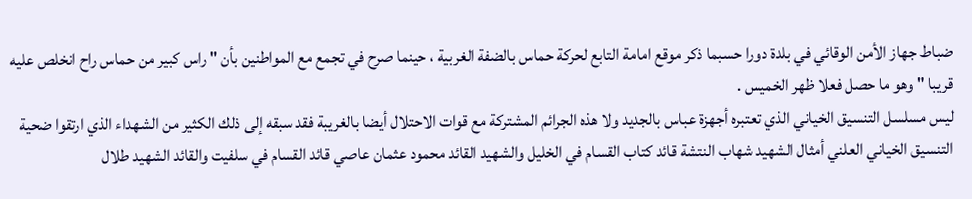ضباط جهاز الأمن الوقائي في بلدة دورا حسبما ذكر موقع امامة التابع لحركة حماس بالضفة الغربية ، حينما صرح في تجمع مع المواطنين بأن " راس كبير من حماس راح انخلص عليه قريبا " وهو ما حصل فعلا ظهر الخميس .
ليس مسلسل التنسيق الخياني الذي تعتبره أجهزة عباس بالجديد ولا هذه الجرائم المشتركة مع قوات الاحتلال أيضا بالغريبة فقد سبقه إلى ذلك الكثير من الشهداء الذي ارتقوا ضحية التنسيق الخياني العلني أمثال الشهيد شهاب النتشة قائد كتاب القسام في الخليل والشهيد القائد محمود عثمان عاصي قائد القسام في سلفيت والقائد الشهيد طلال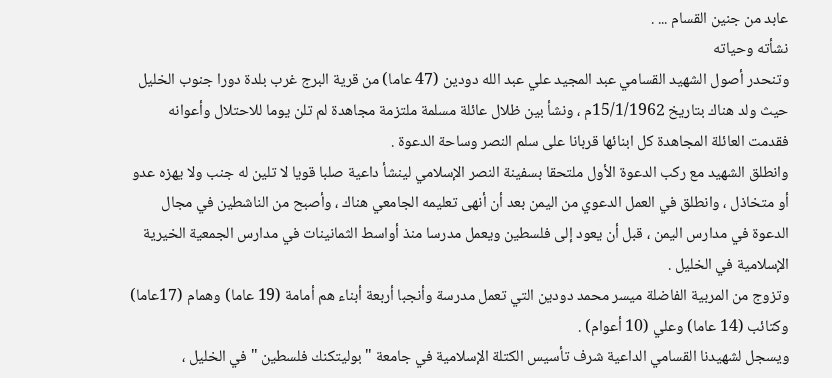عابد من جنين القسام ... .
نشأته وحياته
وتنحدر أصول الشهيد القسامي عبد المجيد علي عبد الله دودين (47 عاما) من قرية البرج غرب بلدة دورا جنوب الخليل حيث ولد هناك بتاريخ 15/1/1962م ، ونشأ بين ظلال عائلة مسلمة ملتزمة مجاهدة لم تلن يوما للاحتلال وأعوانه فقدمت العائلة المجاهدة كل ابنائها قربانا على سلم النصر وساحة الدعوة .
وانطلق الشهيد مع ركب الدعوة الأول ملتحقا بسفينة النصر الإسلامي لينشأ داعية صلبا قويا لا تلين له جنب ولا يهزه عدو أو متخاذل ، وانطلق في العمل الدعوي من اليمن بعد أن أنهى تعليمه الجامعي هناك ، وأصبح من الناشطين في مجال الدعوة في مدارس اليمن ، قبل أن يعود إلى فلسطين ويعمل مدرسا منذ أواسط الثمانينات في مدارس الجمعية الخيرية الإسلامية في الخليل .
وتزوج من المربية الفاضلة ميسر محمد دودين التي تعمل مدرسة وأنجبا أربعة أبناء هم أمامة (19 عاما) وهمام (17عاما) وكتائب (14 عاما) وعلي (10 أعوام) .
ويسجل لشهيدنا القسامي الداعية شرف تأسيس الكتلة الإسلامية في جامعة " بوليتكنك فلسطين " في الخليل ،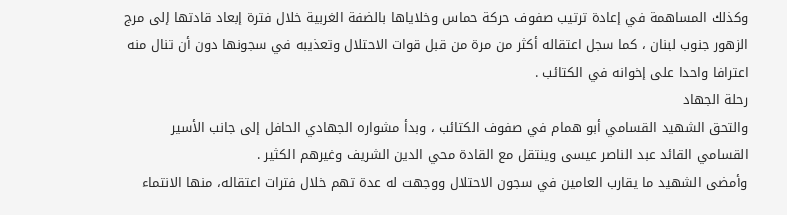وكذلك المساهمة في إعادة ترتيب صفوف حركة حماس وخلاياها بالضفة الغربية خلال فترة إبعاد قادتها إلى مرج الزهور جنوب لبنان ، كما سجل اعتقاله أكثر من مرة من قبل قوات الاحتلال وتعذيبه في سجونها دون أن تنال منه اعترافا واحدا على إخوانه في الكتائب .
رحلة الجهاد
والتحق الشهيد القسامي أبو همام في صفوف الكتائب ، وبدأ مشواره الجهادي الحافل إلى جانب الأسير القسامي القائد عبد الناصر عيسى وينتقل مع القادة محي الدين الشريف وغيرهم الكثير .
وأمضى الشهيد ما يقارب العامين في سجون الاحتلال ووجهت له عدة تهم خلال فترات اعتقاله، منها الانتماء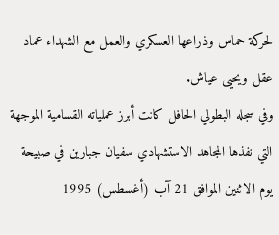لحركة حماس وذراعها العسكري والعمل مع الشهداء عماد عقل ويحيى عياش.
وفي سجله البطولي الحافل كانت أبرز عملياته القسامية الموجهة التي نفذها المجاهد الاستشهادي سفيان جبارين في صبيحة يوم الاثنين الموافق 21 آب (أغسطس) 1995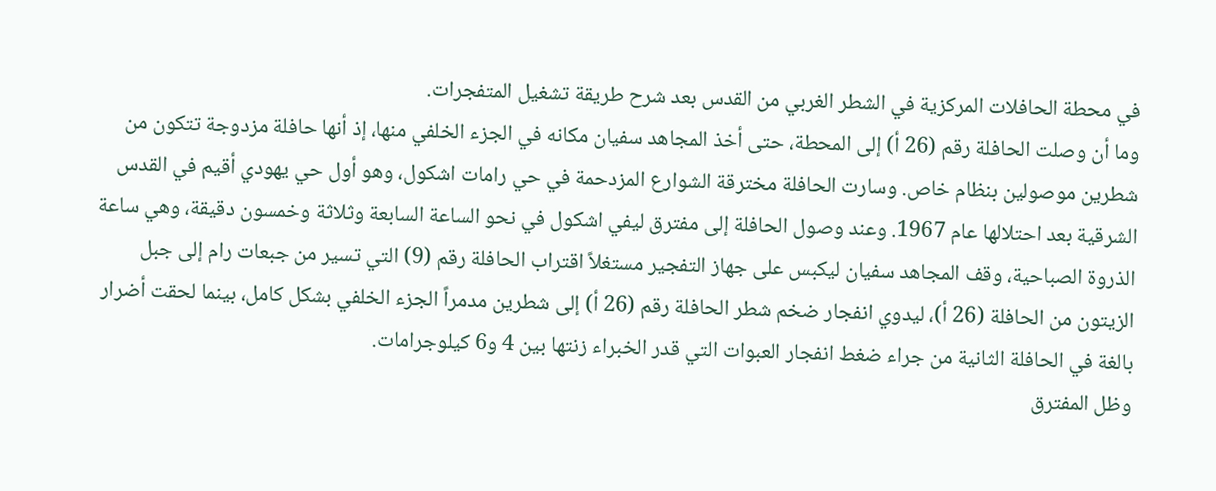في محطة الحافلات المركزية في الشطر الغربي من القدس بعد شرح طريقة تشغيل المتفجرات.
وما أن وصلت الحافلة رقم (26 أ) إلى المحطة، حتى أخذ المجاهد سفيان مكانه في الجزء الخلفي منها، إذ أنها حافلة مزدوجة تتكون من شطرين موصولين بنظام خاص. وسارت الحافلة مخترقة الشوارع المزدحمة في حي رامات اشكول، وهو أول حي يهودي أقيم في القدس الشرقية بعد احتلالها عام 1967. وعند وصول الحافلة إلى مفترق ليفي اشكول في نحو الساعة السابعة وثلاثة وخمسون دقيقة، وهي ساعة الذروة الصباحية، وقف المجاهد سفيان ليكبس على جهاز التفجير مستغلاً اقتراب الحافلة رقم (9) التي تسير من جبعات رام إلى جبل الزيتون من الحافلة (26 أ)، ليدوي انفجار ضخم شطر الحافلة رقم (26 أ) إلى شطرين مدمراً الجزء الخلفي بشكل كامل، بينما لحقت أضرار بالغة في الحافلة الثانية من جراء ضغط انفجار العبوات التي قدر الخبراء زنتها بين 4 و6 كيلوجرامات.
وظل المفترق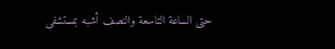حتى الساعة التاسعة والنصف أشبه بمستشفى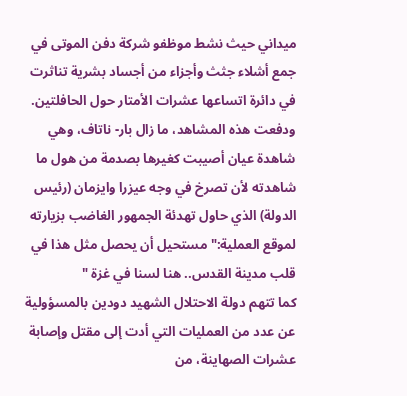ميداني حيث نشط موظفو شركة دفن الموتى في جمع أشلاء جثث وأجزاء من أجساد بشرية تناثرت في دائرة اتساعها عشرات الأمتار حول الحافلتين. ودفعت هذه المشاهد، ما زال بار- ناتاف، وهي شاهدة عيان أصيبت كغيرها بصدمة من هول ما شاهدته لأن تصرخ في وجه عيزرا وايزمان (رئيس الدولة) الذي حاول تهدئة الجمهور الغاضب بزيارته لموقع العملية:" مستحيل أن يحصل مثل هذا في قلب مدينة القدس.. هنا لسنا في غزة "
كما تتهم دولة الاحتلال الشهيد دودين بالمسؤولية عن عدد من العمليات التي أدت إلى مقتل وإصابة عشرات الصهاينة، من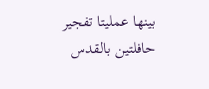بينها عمليتا تفجير حافلتين بالقدس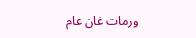ورمات غان عام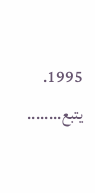1995.
يتبع........